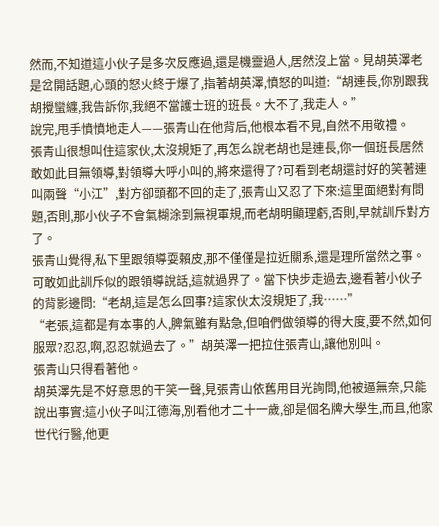然而,不知道這小伙子是多次反應過,還是機靈過人,居然沒上當。見胡英澤老是岔開話題,心頭的怒火終于爆了,指著胡英澤,憤怒的叫道:“胡連長,你別跟我胡攪蠻纏,我告訴你,我絕不當護士班的班長。大不了,我走人。”
說完,甩手憤憤地走人——張青山在他背后,他根本看不見,自然不用敬禮。
張青山很想叫住這家伙,太沒規矩了,再怎么說老胡也是連長,你一個班長居然敢如此目無領導,對領導大呼小叫的,將來還得了?可看到老胡還討好的笑著連叫兩聲“小江”,對方卻頭都不回的走了,張青山又忍了下來:這里面絕對有問題,否則,那小伙子不會氣糊涂到無視軍規,而老胡明顯理虧,否則,早就訓斥對方了。
張青山覺得,私下里跟領導耍賴皮,那不僅僅是拉近關系,還是理所當然之事。可敢如此訓斥似的跟領導說話,這就過界了。當下快步走過去,邊看著小伙子的背影邊問:“老胡,這是怎么回事?這家伙太沒規矩了,我……”
“老張,這都是有本事的人,脾氣雖有點急,但咱們做領導的得大度,要不然,如何服眾?忍忍,啊,忍忍就過去了。”胡英澤一把拉住張青山,讓他別叫。
張青山只得看著他。
胡英澤先是不好意思的干笑一聲,見張青山依舊用目光詢問,他被逼無奈,只能說出事實:這小伙子叫江德海,別看他才二十一歲,卻是個名牌大學生,而且,他家世代行醫,他更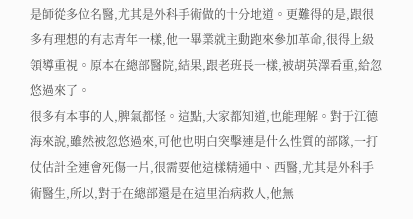是師從多位名醫,尤其是外科手術做的十分地道。更難得的是,跟很多有理想的有志青年一樣,他一畢業就主動跑來參加革命,很得上級領導重視。原本在總部醫院,結果,跟老班長一樣,被胡英澤看重,給忽悠過來了。
很多有本事的人,脾氣都怪。這點,大家都知道,也能理解。對于江德海來說,雖然被忽悠過來,可他也明白突擊連是什么性質的部隊,一打仗估計全連會死傷一片,很需要他這樣精通中、西醫,尤其是外科手術醫生,所以,對于在總部還是在這里治病救人,他無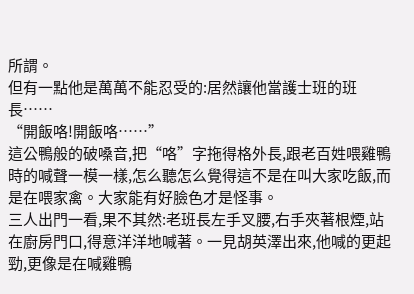所謂。
但有一點他是萬萬不能忍受的:居然讓他當護士班的班長……
“開飯咯!開飯咯……”
這公鴨般的破嗓音,把“咯”字拖得格外長,跟老百姓喂雞鴨時的喊聲一模一樣,怎么聽怎么覺得這不是在叫大家吃飯,而是在喂家禽。大家能有好臉色才是怪事。
三人出門一看,果不其然:老班長左手叉腰,右手夾著根煙,站在廚房門口,得意洋洋地喊著。一見胡英澤出來,他喊的更起勁,更像是在喊雞鴨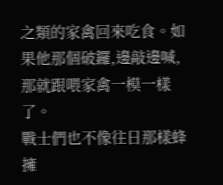之類的家禽回來吃食。如果他那個破鑼,邊敲邊喊,那就跟喂家禽一模一樣了。
戰士們也不像往日那樣蜂擁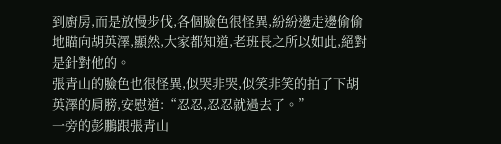到廚房,而是放慢步伐,各個臉色很怪異,紛紛邊走邊偷偷地瞄向胡英澤,顯然,大家都知道,老班長之所以如此,絕對是針對他的。
張青山的臉色也很怪異,似哭非哭,似笑非笑的拍了下胡英澤的肩膀,安慰道:“忍忍,忍忍就過去了。”
一旁的彭鵬跟張青山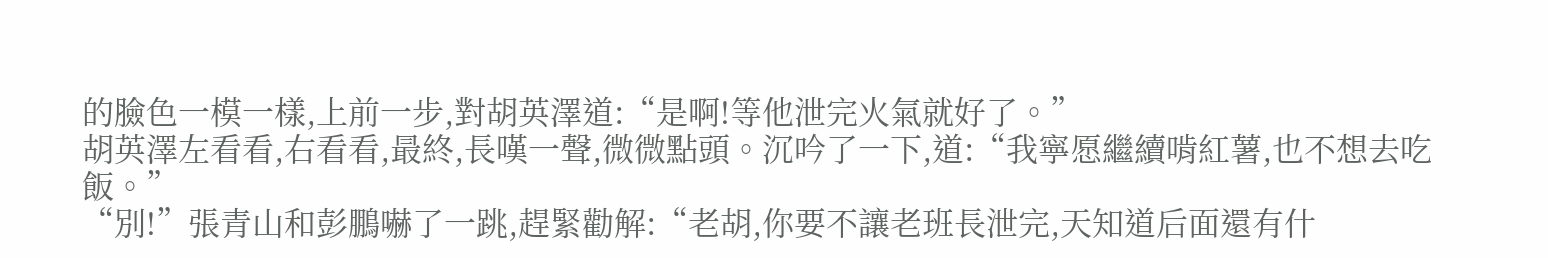的臉色一模一樣,上前一步,對胡英澤道:“是啊!等他泄完火氣就好了。”
胡英澤左看看,右看看,最終,長嘆一聲,微微點頭。沉吟了一下,道:“我寧愿繼續啃紅薯,也不想去吃飯。”
“別!”張青山和彭鵬嚇了一跳,趕緊勸解:“老胡,你要不讓老班長泄完,天知道后面還有什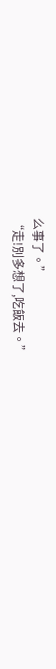么事了。”
“走!別多想了,吃飯去。”